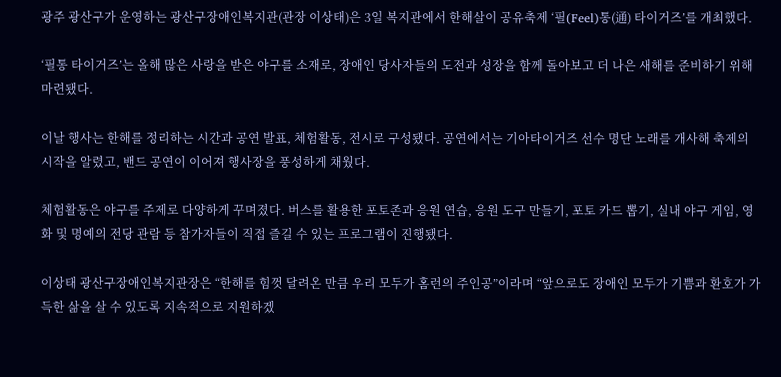광주 광산구가 운영하는 광산구장애인복지관(관장 이상태)은 3일 복지관에서 한해살이 공유축제 ‘필(Feel)통(通) 타이거즈’를 개최했다.

‘필통 타이거즈’는 올해 많은 사랑을 받은 야구를 소재로, 장애인 당사자들의 도전과 성장을 함께 돌아보고 더 나은 새해를 준비하기 위해 마련됐다.

이날 행사는 한해를 정리하는 시간과 공연 발표, 체험활동, 전시로 구성됐다. 공연에서는 기아타이거즈 선수 명단 노래를 개사해 축제의 시작을 알렸고, 밴드 공연이 이어져 행사장을 풍성하게 채웠다.

체험활동은 야구를 주제로 다양하게 꾸며졌다. 버스를 활용한 포토존과 응원 연습, 응원 도구 만들기, 포토 카드 뽑기, 실내 야구 게임, 영화 및 명예의 전당 관람 등 참가자들이 직접 즐길 수 있는 프로그램이 진행됐다.

이상태 광산구장애인복지관장은 “한해를 힘껏 달려온 만큼 우리 모두가 홈런의 주인공”이라며 “앞으로도 장애인 모두가 기쁨과 환호가 가득한 삶을 살 수 있도록 지속적으로 지원하겠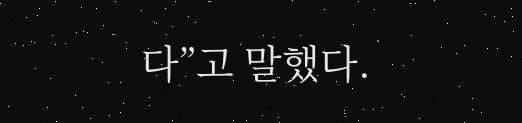다”고 말했다.